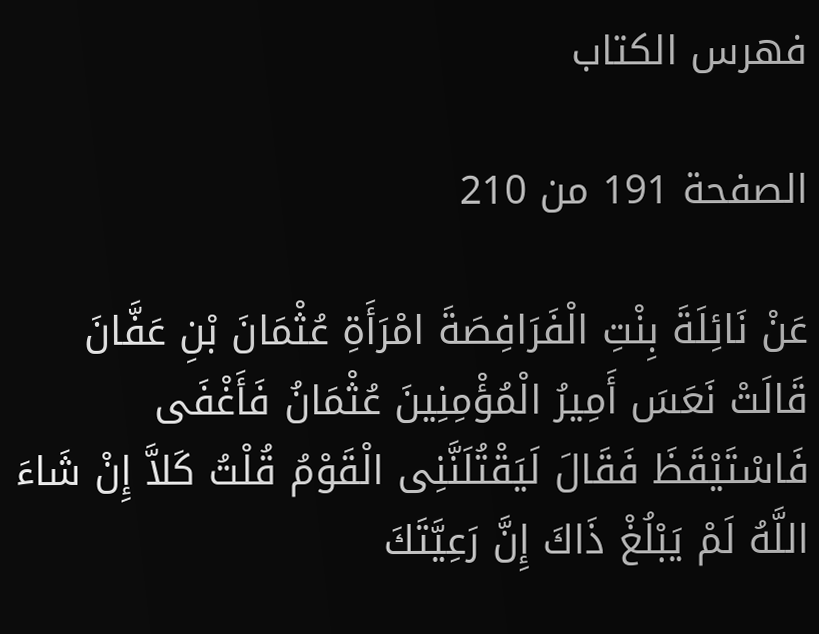فهرس الكتاب

الصفحة 191 من 210

عَنْ نَائِلَةَ بِنْتِ الْفَرَافِصَةَ امْرَأَةِ عُثْمَانَ بْنِ عَفَّانَ قَالَتْ نَعَسَ أَمِيرُ الْمُؤْمِنِينَ عُثْمَانُ فَأَغْفَى فَاسْتَيْقَظَ فَقَالَ لَيَقْتُلَنَّنِى الْقَوْمُ قُلْتُ كَلاَّ إِنْ شَاءَ اللَّهُ لَمْ يَبْلُغْ ذَاكَ إِنَّ رَعِيَّتَكَ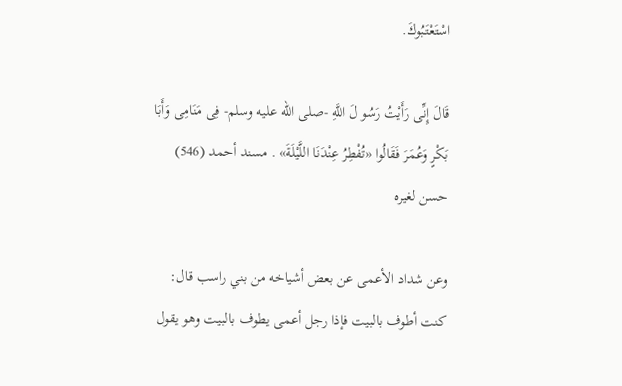اسْتَعْتَبُوكَ.

قَالَ إِنِّى رَأَيْتُ رَسُو لَ اللَّهِ -صلى الله عليه وسلم- فِى مَنَامِى وَأَبَا بَكْرٍ وَعُمَرَ فَقَالُوا «تُفْطِرُ عِنْدَنَا اللَّيْلَةَ» . مسند أحمد (546) حسن لغيره

وعن شداد الأعمى عن بعض أشياخه من بني راسب قال: كنت أطوف بالبيت فإذا رجل أعمى يطوف بالبيت وهو يقول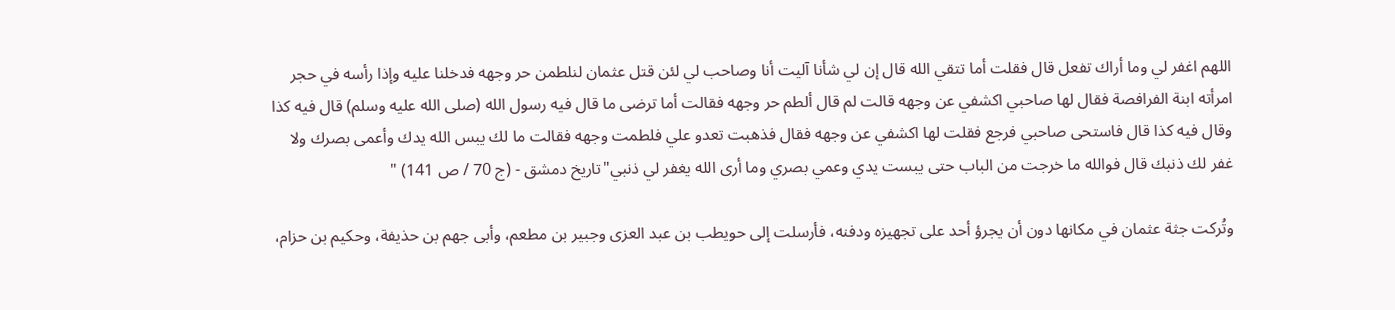اللهم اغفر لي وما أراك تفعل قال فقلت أما تتقي الله قال إن لي شأنا آليت أنا وصاحب لي لئن قتل عثمان لنلطمن حر وجهه فدخلنا عليه وإذا رأسه في حجر امرأته ابنة الفرافصة فقال لها صاحبي اكشفي عن وجهه قالت لم قال ألطم حر وجهه فقالت أما ترضى ما قال فيه رسول الله (صلى الله عليه وسلم) قال فيه كذا وقال فيه كذا قال فاستحى صاحبي فرجع فقلت لها اكشفي عن وجهه فقال فذهبت تعدو علي فلطمت وجهه فقالت ما لك يبس الله يدك وأعمى بصرك ولا غفر لك ذنبك قال فوالله ما خرجت من الباب حتى يبست يدي وعمي بصري وما أرى الله يغفر لي ذنبي"تاريخ دمشق - (ج 70 / ص 141) "

وتُركت جثة عثمان في مكانها دون أن يجرؤ أحد على تجهيزه ودفنه، فأرسلت إلى حويطب بن عبد العزى وجبير بن مطعم، وأبى جهم بن حذيفة، وحكيم بن حزام،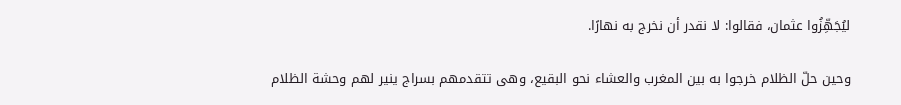ليُجَهِّزُوا عثمان، فقالوا: لا نقدر أن نخرج به نهارًا.

وحين حلّ الظلام خرجوا به بين المغرب والعشاء نحو البقيع، وهى تتقدمهم بسراج ينير لهم وحشة الظلام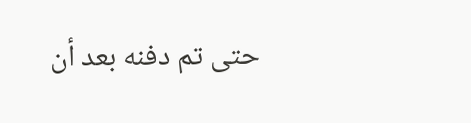حتى تم دفنه بعد أن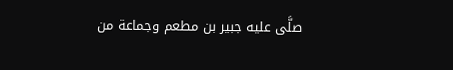صلَّى عليه جبير بن مطعم وجماعة من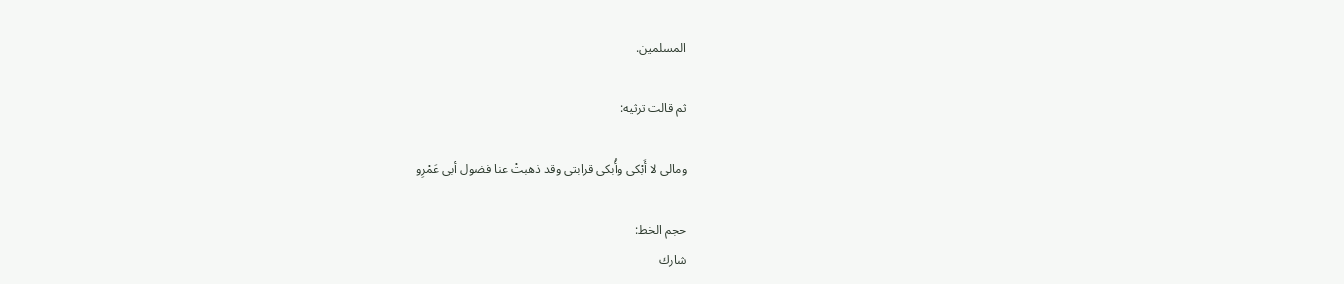المسلمين.

ثم قالت ترثيه:

ومالى لا أَبْكى وأُبكى قرابتى وقد ذهبتْ عنا فضول أبى عَمْرِو

حجم الخط:
شارك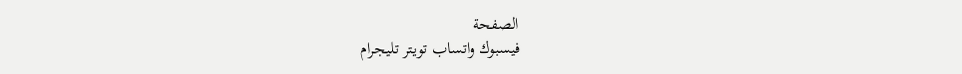الصفحة
فيسبوك واتساب تويتر تليجرام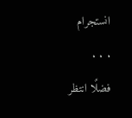انستجرام
. . .
فضلًا انتظر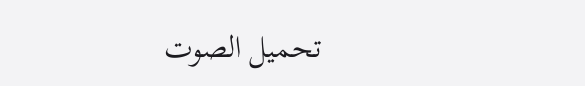تحميل الصوت